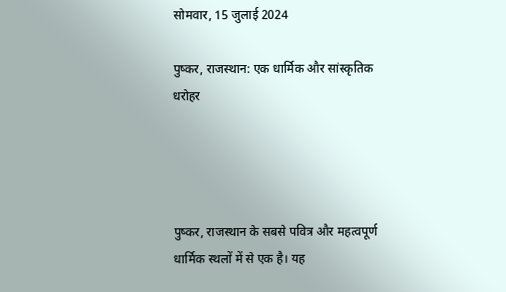सोमवार, 15 जुलाई 2024

पुष्कर, राजस्थान: एक धार्मिक और सांस्कृतिक धरोहर




पुष्कर, राजस्थान के सबसे पवित्र और महत्वपूर्ण धार्मिक स्थलों में से एक है। यह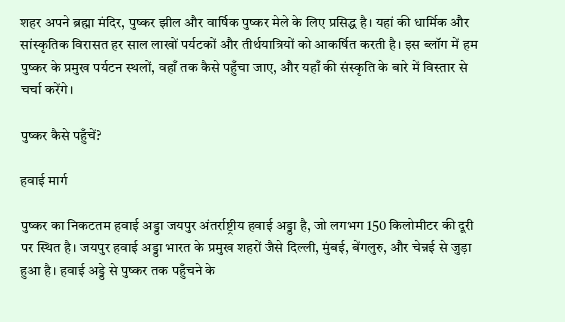शहर अपने ब्रह्मा मंदिर, पुष्कर झील और वार्षिक पुष्कर मेले के लिए प्रसिद्ध है। यहां की धार्मिक और सांस्कृतिक विरासत हर साल लाखों पर्यटकों और तीर्थयात्रियों को आकर्षित करती है। इस ब्लॉग में हम पुष्कर के प्रमुख पर्यटन स्थलों, वहाँ तक कैसे पहुँचा जाए, और यहाँ की संस्कृति के बारे में विस्तार से चर्चा करेंगे।

पुष्कर कैसे पहुँचें?

हवाई मार्ग

पुष्कर का निकटतम हवाई अड्डा जयपुर अंतर्राष्ट्रीय हवाई अड्डा है, जो लगभग 150 किलोमीटर की दूरी पर स्थित है। जयपुर हवाई अड्डा भारत के प्रमुख शहरों जैसे दिल्ली, मुंबई, बेंगलुरु, और चेन्नई से जुड़ा हुआ है। हवाई अड्डे से पुष्कर तक पहुँचने के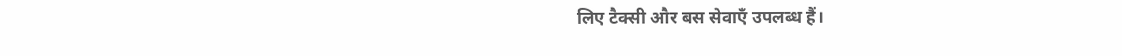लिए टैक्सी और बस सेवाएँ उपलब्ध हैं।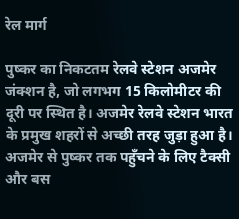रेल मार्ग

पुष्कर का निकटतम रेलवे स्टेशन अजमेर जंक्शन है, जो लगभग 15 किलोमीटर की दूरी पर स्थित है। अजमेर रेलवे स्टेशन भारत के प्रमुख शहरों से अच्छी तरह जुड़ा हुआ है। अजमेर से पुष्कर तक पहुँचने के लिए टैक्सी और बस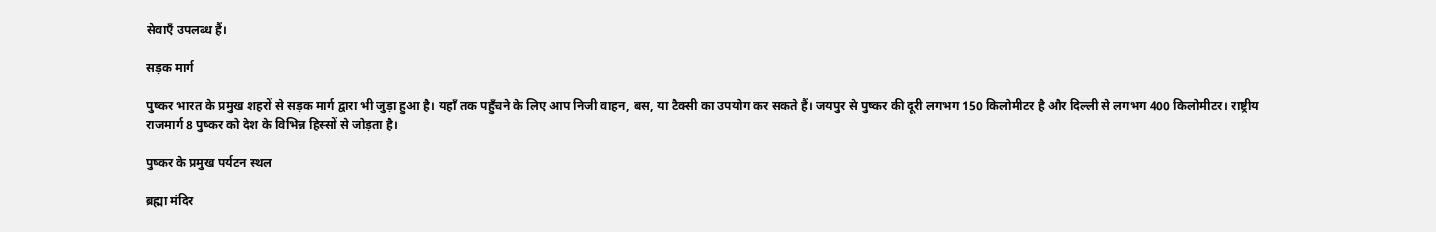सेवाएँ उपलब्ध हैं।

सड़क मार्ग

पुष्कर भारत के प्रमुख शहरों से सड़क मार्ग द्वारा भी जुड़ा हुआ है। यहाँ तक पहुँचने के लिए आप निजी वाहन, बस, या टैक्सी का उपयोग कर सकते हैं। जयपुर से पुष्कर की दूरी लगभग 150 किलोमीटर है और दिल्ली से लगभग 400 किलोमीटर। राष्ट्रीय राजमार्ग 8 पुष्कर को देश के विभिन्न हिस्सों से जोड़ता है।

पुष्कर के प्रमुख पर्यटन स्थल

ब्रह्मा मंदिर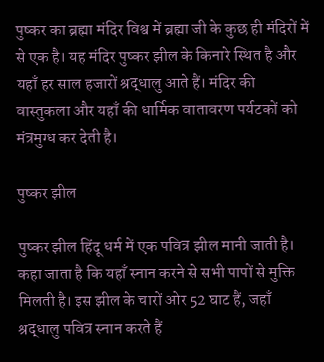पुष्कर का ब्रह्मा मंदिर विश्व में ब्रह्मा जी के कुछ ही मंदिरों में से एक है। यह मंदिर पुष्कर झील के किनारे स्थित है और यहाँ हर साल हजारों श्रद्धालु आते हैं। मंदिर की वास्तुकला और यहाँ की धार्मिक वातावरण पर्यटकों को मंत्रमुग्ध कर देती है।

पुष्कर झील

पुष्कर झील हिंदू धर्म में एक पवित्र झील मानी जाती है। कहा जाता है कि यहाँ स्नान करने से सभी पापों से मुक्ति मिलती है। इस झील के चारों ओर 52 घाट हैं, जहाँ श्रद्धालु पवित्र स्नान करते हैं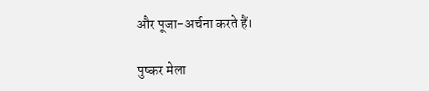और पूजा-अर्चना करते हैं।

पुष्कर मेला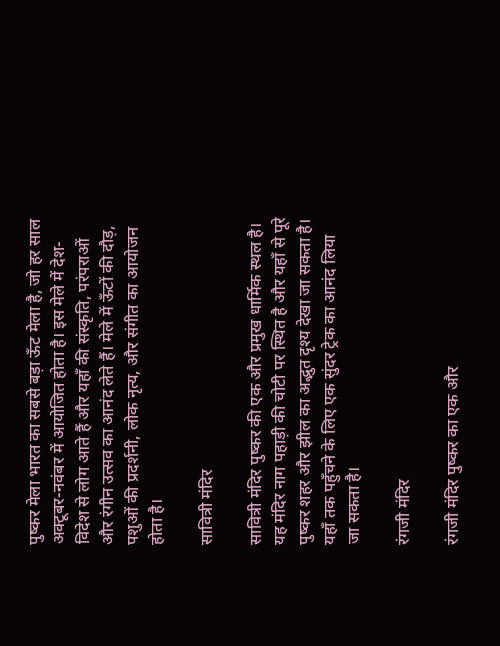पुष्कर मेला भारत का सबसे बड़ा ऊँट मेला है, जो हर साल अक्टूबर-नवंबर में आयोजित होता है। इस मेले में देश-विदेश से लोग आते हैं और यहाँ की संस्कृति, परंपराओं और रंगीन उत्सव का आनंद लेते हैं। मेले में ऊँटों की दौड़, पशुओं की प्रदर्शनी, लोक नृत्य, और संगीत का आयोजन होता है।

सावित्री मंदिर

सावित्री मंदिर पुष्कर की एक और प्रमुख धार्मिक स्थल है। यह मंदिर नाग पहाड़ी की चोटी पर स्थित है और यहाँ से पूरे पुष्कर शहर और झील का अद्भुत दृश्य देखा जा सकता है। यहाँ तक पहुँचने के लिए एक सुंदर ट्रेक का आनंद लिया जा सकता है।

रंगजी मंदिर

रंगजी मंदिर पुष्कर का एक और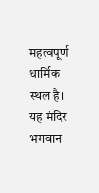महत्वपूर्ण धार्मिक स्थल है। यह मंदिर भगवान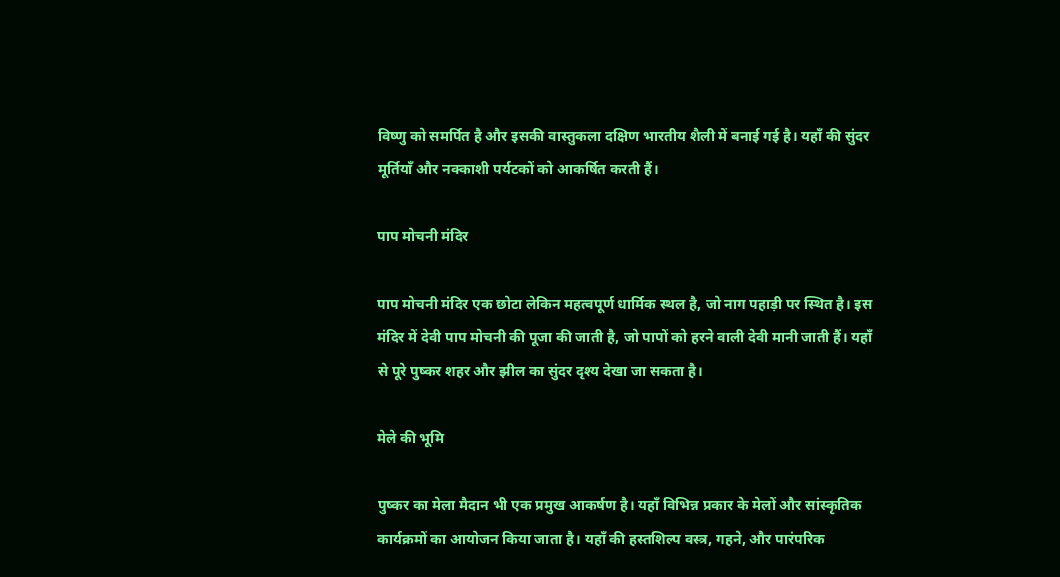विष्णु को समर्पित है और इसकी वास्तुकला दक्षिण भारतीय शैली में बनाई गई है। यहाँ की सुंदर मूर्तियाँ और नक्काशी पर्यटकों को आकर्षित करती हैं।

पाप मोचनी मंदिर

पाप मोचनी मंदिर एक छोटा लेकिन महत्वपूर्ण धार्मिक स्थल है, जो नाग पहाड़ी पर स्थित है। इस मंदिर में देवी पाप मोचनी की पूजा की जाती है, जो पापों को हरने वाली देवी मानी जाती हैं। यहाँ से पूरे पुष्कर शहर और झील का सुंदर दृश्य देखा जा सकता है।

मेले की भूमि

पुष्कर का मेला मैदान भी एक प्रमुख आकर्षण है। यहाँ विभिन्न प्रकार के मेलों और सांस्कृतिक कार्यक्रमों का आयोजन किया जाता है। यहाँ की हस्तशिल्प वस्त्र, गहने, और पारंपरिक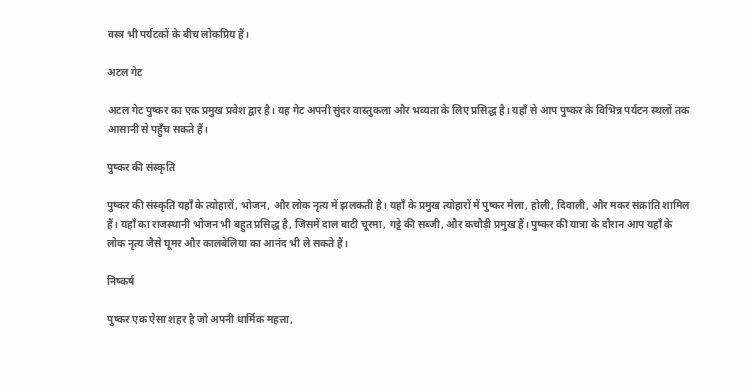वस्त्र भी पर्यटकों के बीच लोकप्रिय हैं।

अटल गेट

अटल गेट पुष्कर का एक प्रमुख प्रवेश द्वार है। यह गेट अपनी सुंदर वास्तुकला और भव्यता के लिए प्रसिद्ध है। यहाँ से आप पुष्कर के विभिन्न पर्यटन स्थलों तक आसानी से पहुँच सकते हैं।

पुष्कर की संस्कृति

पुष्कर की संस्कृति यहाँ के त्योहारों, भोजन, और लोक नृत्य में झलकती है। यहाँ के प्रमुख त्योहारों में पुष्कर मेला, होली, दिवाली, और मकर संक्रांति शामिल हैं। यहाँ का राजस्थानी भोजन भी बहुत प्रसिद्ध है, जिसमें दाल बाटी चूरमा, गट्टे की सब्जी, और कचौड़ी प्रमुख हैं। पुष्कर की यात्रा के दौरान आप यहाँ के लोक नृत्य जैसे घूमर और कालबेलिया का आनंद भी ले सकते हैं।

निष्कर्ष

पुष्कर एक ऐसा शहर है जो अपनी धार्मिक महत्ता,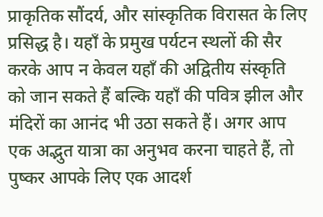प्राकृतिक सौंदर्य, और सांस्कृतिक विरासत के लिए प्रसिद्ध है। यहाँ के प्रमुख पर्यटन स्थलों की सैर करके आप न केवल यहाँ की अद्वितीय संस्कृति को जान सकते हैं बल्कि यहाँ की पवित्र झील और मंदिरों का आनंद भी उठा सकते हैं। अगर आप एक अद्भुत यात्रा का अनुभव करना चाहते हैं, तो पुष्कर आपके लिए एक आदर्श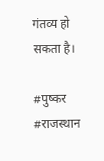गंतव्य हो सकता है।

#पुष्कर #राजस्थान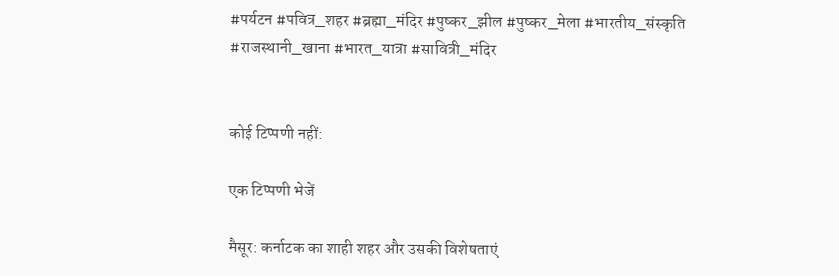#पर्यटन #पवित्र_शहर #ब्रह्मा_मंदिर #पुष्कर_झील #पुष्कर_मेला #भारतीय_संस्कृति #राजस्थानी_खाना #भारत_यात्रा #सावित्री_मंदिर


कोई टिप्पणी नहीं:

एक टिप्पणी भेजें

मैसूर: कर्नाटक का शाही शहर और उसकी विशेषताएं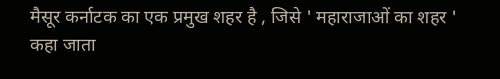मैसूर कर्नाटक का एक प्रमुख शहर है , जिसे ' महाराजाओं का शहर ' कहा जाता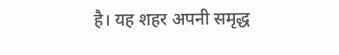है। यह शहर अपनी समृद्ध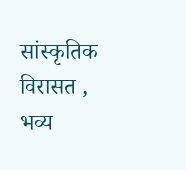सांस्कृतिक विरासत , भव्य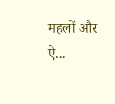महलों और ऐ...